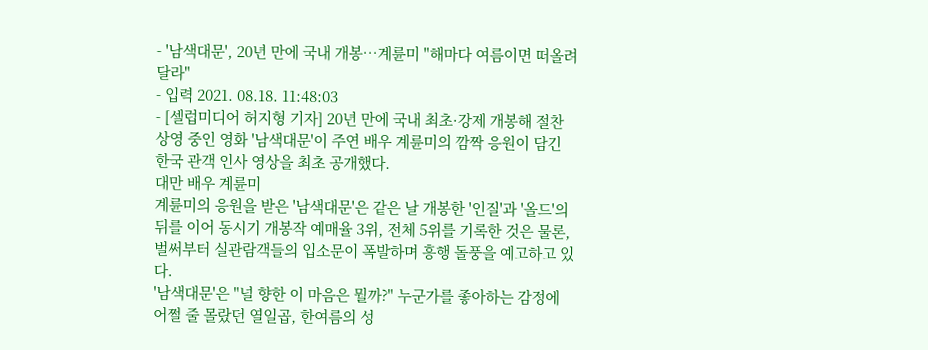- '남색대문', 20년 만에 국내 개봉…계륜미 "해마다 여름이면 떠올려달라"
- 입력 2021. 08.18. 11:48:03
- [셀럽미디어 허지형 기자] 20년 만에 국내 최초·강제 개봉해 절찬 상영 중인 영화 '남색대문'이 주연 배우 계륜미의 깜짝 응원이 담긴 한국 관객 인사 영상을 최초 공개했다.
대만 배우 계륜미
계륜미의 응원을 받은 '남색대문'은 같은 날 개봉한 '인질'과 '올드'의 뒤를 이어 동시기 개봉작 예매율 3위, 전체 5위를 기록한 것은 물론, 벌써부터 실관람객들의 입소문이 폭발하며 흥행 돌풍을 예고하고 있다.
'남색대문'은 "널 향한 이 마음은 뭘까?" 누군가를 좋아하는 감정에 어쩔 줄 몰랐던 열일곱, 한여름의 성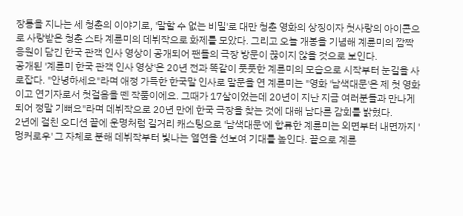장통을 지나는 세 청춘의 이야기로, '말할 수 없는 비밀'로 대만 청춘 영화의 상징이자 첫사랑의 아이콘으로 사랑받은 청춘 스타 계륜미의 데뷔작으로 화제를 모았다. 그리고 오늘 개봉을 기념해 계륜미의 깜짝 응원이 담긴 한국 관객 인사 영상이 공개되어 팬들의 극장 방문이 끊이지 않을 것으로 보인다.
공개된 '계륜미 한국 관객 인사 영상'은 20년 전과 똑같이 풋풋한 계륜미의 모습으로 시작부터 눈길을 사로잡다. "안녕하세요"라며 애정 가득한 한국말 인사로 말문을 연 계륜미는 "영화 '남색대문'은 제 첫 영화이고 연기자로서 첫걸음을 뗀 작품이에요. 그때가 17살이었는데 20년이 지난 지금 여러분들과 만나게 되어 정말 기뻐요"라며 데뷔작으로 20년 만에 한국 극장을 찾는 것에 대해 남다른 감회를 밝혔다.
2년에 걸친 오디션 끝에 운명처럼 길거리 캐스팅으로 '남색대문'에 합류한 계륜미는 외면부터 내면까지 '멍커로우' 그 자체로 분해 데뷔작부터 빛나는 열연을 선보여 기대를 높인다. 끝으로 계륜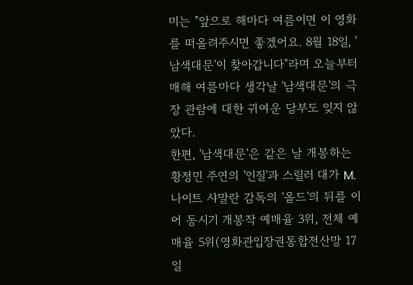미는 "앞으로 해마다 여름이면 이 영화를 떠올려주시면 좋겠어요. 8월 18일, '남색대문'이 찾아갑니다"라며 오늘부터 매해 여름마다 생각날 '남색대문'의 극장 관람에 대한 귀여운 당부도 잊지 않았다.
한편, '남색대문'은 같은 날 개봉하는 황정민 주연의 '인질'과 스릴러 대가 M. 나이트 샤말란 감독의 '올드'의 뒤를 이어 동시기 개봉작 예매율 3위, 전체 예매율 5위(영화관입장권통합전산망 17일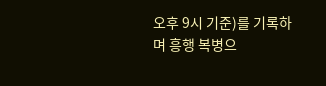오후 9시 기준)를 기록하며 흥행 복병으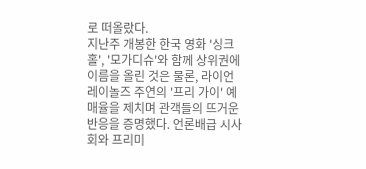로 떠올랐다.
지난주 개봉한 한국 영화 '싱크홀', '모가디슈'와 함께 상위권에 이름을 올린 것은 물론, 라이언 레이놀즈 주연의 '프리 가이' 예매율을 제치며 관객들의 뜨거운 반응을 증명했다. 언론배급 시사회와 프리미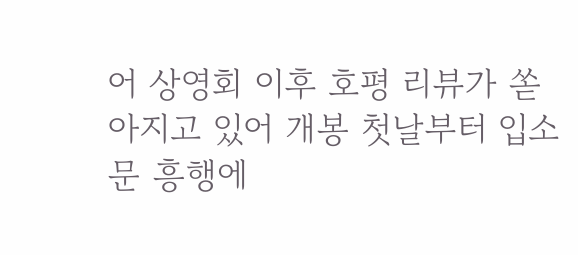어 상영회 이후 호평 리뷰가 쏟아지고 있어 개봉 첫날부터 입소문 흥행에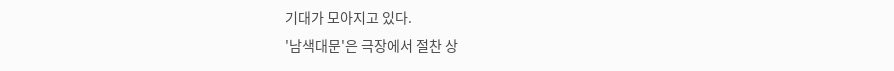기대가 모아지고 있다.
'남색대문'은 극장에서 절찬 상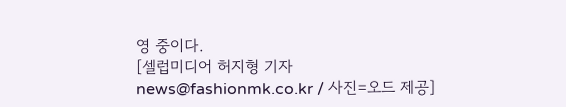영 중이다.
[셀럽미디어 허지형 기자 news@fashionmk.co.kr / 사진=오드 제공]